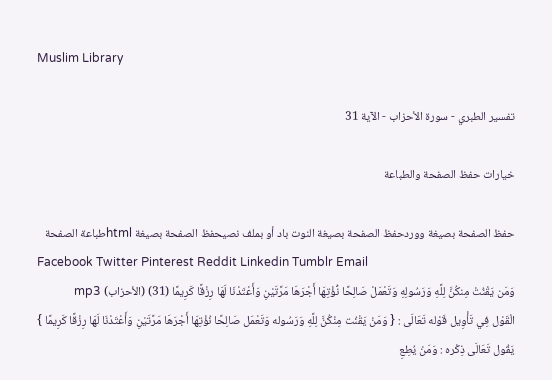Muslim Library

تفسير الطبري - سورة الأحزاب - الآية 31

خيارات حفظ الصفحة والطباعة

حفظ الصفحة بصيغة ووردحفظ الصفحة بصيغة النوت باد أو بملف نصيحفظ الصفحة بصيغة htmlطباعة الصفحة
Facebook Twitter Pinterest Reddit Linkedin Tumblr Email
وَمَن يَقْنُتْ مِنكُنَّ لِلَّهِ وَرَسُولِهِ وَتَعْمَلْ صَالِحًا نُّؤْتِهَا أَجْرَهَا مَرَّتَيْنِ وَأَعْتَدْنَا لَهَا رِزْقًا كَرِيمًا (31) (الأحزاب) mp3
الْقَوْل فِي تَأْوِيل قَوْله تَعَالَى : { وَمَنْ يَقْنُت مِنْكُنَّ لِلَّهِ وَرَسُوله وَتَعْمَل صَالِحًا نُؤْتِهَا أَجْرَهَا مَرَّتَيْنِ وَأَعْتَدْنَا لَهَا رِزْقًا كَرِيمًا } يَقُول تَعَالَى ذِكْره : وَمَنْ يُطِعِ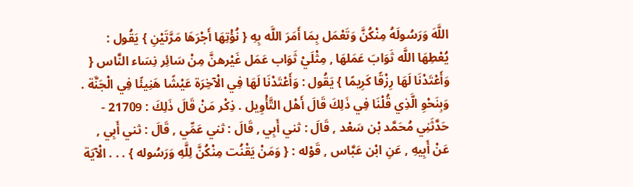اللَّهَ وَرَسُولَهُ مِنْكُنَّ وَتَعْمَل بِمَا أَمَرَ اللَّه بِهِ { نُؤْتِهَا أَجْرَهَا مَرَّتَيْنِ } يَقُول : يُعْطِهَا اللَّه ثَوَابَ عَمَلهَا , مِثْلَيْ ثَوَاب عَمَل غَيْرهنَّ مِنْ سَائِر نِسَاء النَّاس { وَأَعْتَدْنَا لَهَا رِزْقًا كَرِيمًا } يَقُول : وَأَعْتَدْنَا لَهَا فِي الْآخِرَة عَيْشًا هَنِيئًا فِي الْجَنَّة . وَبِنَحْوِ الَّذِي قُلْنَا فِي ذَلِكَ قَالَ أَهْل التَّأْوِيل . ذِكْر مَنْ قَالَ ذَلِكَ : 21709 - حَدَّثَنِي مُحَمَّد بْن سَعْد , قَالَ : ثني أَبِي , قَالَ : ثني عَمِّي , قَالَ : ثني أَبِي , عَنْ أَبِيهِ , عَنِ ابْن عَبَّاس , قَوْله : { وَمَنْ يَقْنُت مِنْكُنَّ لِلَّهِ وَرَسُوله } . . . الْآيَة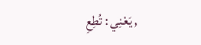, يَعْنِي : تُطِعِ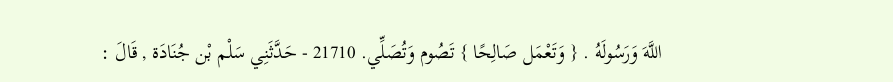اللَّهَ وَرَسُولَهُ . { وَتَعْمَل صَالِحًا } تَصُوم وَتُصَلِّي. 21710 - حَدَّثَنِي سَلْم بْن جُنَادَة , قَالَ :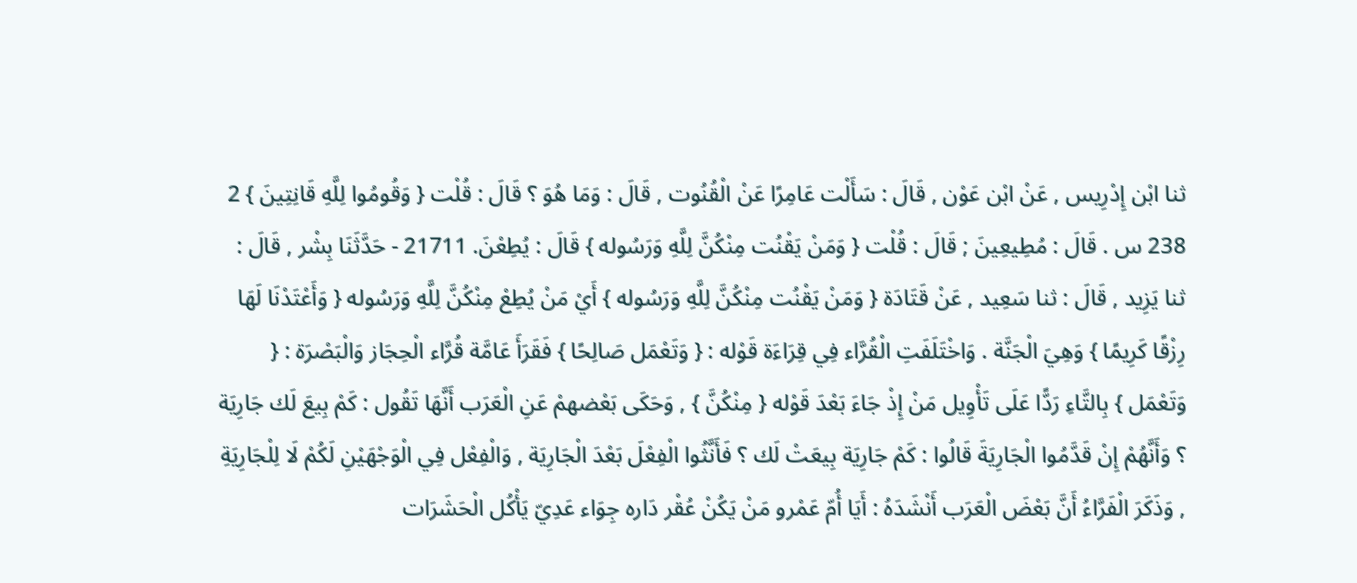ثنا ابْن إِدْرِيس , عَنْ ابْن عَوْن , قَالَ : سَأَلْت عَامِرًا عَنْ الْقُنُوت , قَالَ : وَمَا هُوَ ؟ قَالَ : قُلْت { وَقُومُوا لِلَّهِ قَانِتِينَ } 2 238 س . قَالَ : مُطِيعِينَ ; قَالَ : قُلْت { وَمَنْ يَقْنُت مِنْكُنَّ لِلَّهِ وَرَسُوله } قَالَ : يُطِعْنَ. 21711 - حَدَّثَنَا بِشْر , قَالَ : ثنا يَزِيد , قَالَ : ثنا سَعِيد , عَنْ قَتَادَة { وَمَنْ يَقْنُت مِنْكُنَّ لِلَّهِ وَرَسُوله } أَيْ مَنْ يُطِعْ مِنْكُنَّ لِلَّهِ وَرَسُوله { وَأَعْتَدْنَا لَهَا رِزْقًا كَرِيمًا } وَهِيَ الْجَنَّة . وَاخْتَلَفَتِ الْقُرَّاء فِي قِرَاءَة قَوْله : { وَتَعْمَل صَالِحًا } فَقَرَأَ عَامَّة قُرَّاء الْحِجَاز وَالْبَصْرَة : { وَتَعْمَل } بِالتَّاءِ رَدًّا عَلَى تَأْوِيل مَنْ إِذْ جَاءَ بَعْدَ قَوْله { مِنْكُنَّ } , وَحَكَى بَعْضهمْ عَنِ الْعَرَب أَنَّهَا تَقُول : كَمْ بِيعَ لَك جَارِيَة ؟ وَأَنَّهُمْ إِنْ قَدَّمُوا الْجَارِيَةَ قَالُوا : كَمْ جَارِيَة بِيعَتْ لَك ؟ فَأَنَّثُوا الْفِعْلَ بَعْدَ الْجَارِيَة , وَالْفِعْل فِي الْوَجْهَيْنِ لَكُمْ لَا لِلْجَارِيَةِ , وَذَكَرَ الْفَرَّاءُ أَنَّ بَعْضَ الْعَرَب أَنْشَدَهُ : أَيَا أُمّ عَمْرو مَنْ يَكُنْ عُقْر دَاره جِوَاء عَدِيّ يَأْكُل الْحَشَرَات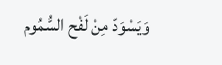وَيَسْوَدّ مِنْ لَفْح السُّمُوم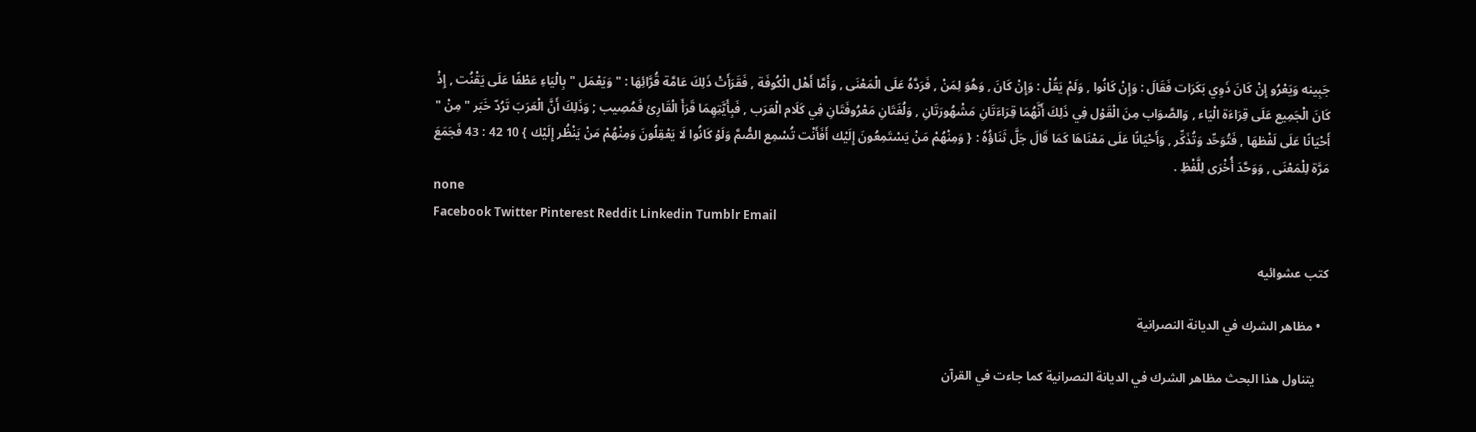جَبِينه وَيَعْرُو إِنْ كَانَ ذَوِي بَكَرَات فَقَالَ : وَإِنْ كَانُوا , وَلَمْ يَقُلْ : وَإِنْ كَانَ , وَهُوَ لِمَنْ , فَرَدَّهُ عَلَى الْمَعْنَى , وَأَمَّا أَهْل الْكُوفَة , فَقَرَأَتْ ذَلِكَ عَامَّة قُرَّائِهَا : " وَيَعْمَل " بِالْيَاءِ عَطْفًا عَلَى يَقْنُت , إِذْ كَانَ الْجَمِيع عَلَى قِرَاءَة الْيَاء , وَالصَّوَاب مِنَ الْقَوْل فِي ذَلِكَ أَنَّهُمَا قِرَاءَتَانِ مَشْهُورَتَانِ , وَلُغَتَانِ مَعْرُوفَتَانِ فِي كَلَام الْعَرَب , فَبِأَيَّتِهِمَا قَرَأَ الْقَارِئ فَمُصِيب ; وَذَلِكَ أَنَّ الْعَرَبَ تَرُدّ خَبَر " مِنْ " أَحْيَانًا عَلَى لَفْظهَا , فَتُوَحِّد وَتُذَكِّر , وَأَحْيَانًا عَلَى مَعْنَاهَا كَمَا قَالَ جَلَّ ثَنَاؤُهُ : { وَمِنْهُمْ مَنْ يَسْتَمِعُونَ إِلَيْك أَفَأَنْت تُسْمِع الصُّمَّ وَلَوْ كَانُوا لَا يَعْقِلُونَ وَمِنْهُمْ مَنْ يَنْظُر إِلَيْك } 10 42 : 43 فَجَمَعَ مَرَّة لِلْمَعْنَى , وَوَحَّدَ أُخْرَى لِلَّفْظِ .
none
Facebook Twitter Pinterest Reddit Linkedin Tumblr Email

كتب عشوائيه

  • مظاهر الشرك في الديانة النصرانية

    يتناول هذا البحث مظاهر الشرك في الديانة النصرانية كما جاءت في القرآن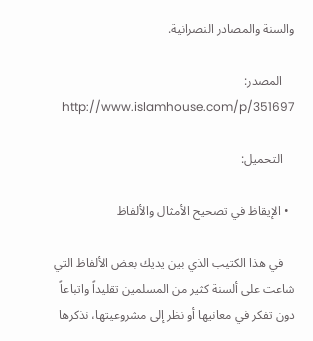والسنة والمصادر النصرانية.

    المصدر: http://www.islamhouse.com/p/351697

    التحميل:

  • الإيقاظ في تصحيح الأمثال والألفاظ

    في هذا الكتيب الذي بين يديك بعض الألفاظ التي شاعت على ألسنة كثير من المسلمين تقليداً واتباعاً دون تفكر في معانيها أو نظر إلى مشروعيتها، نذكرها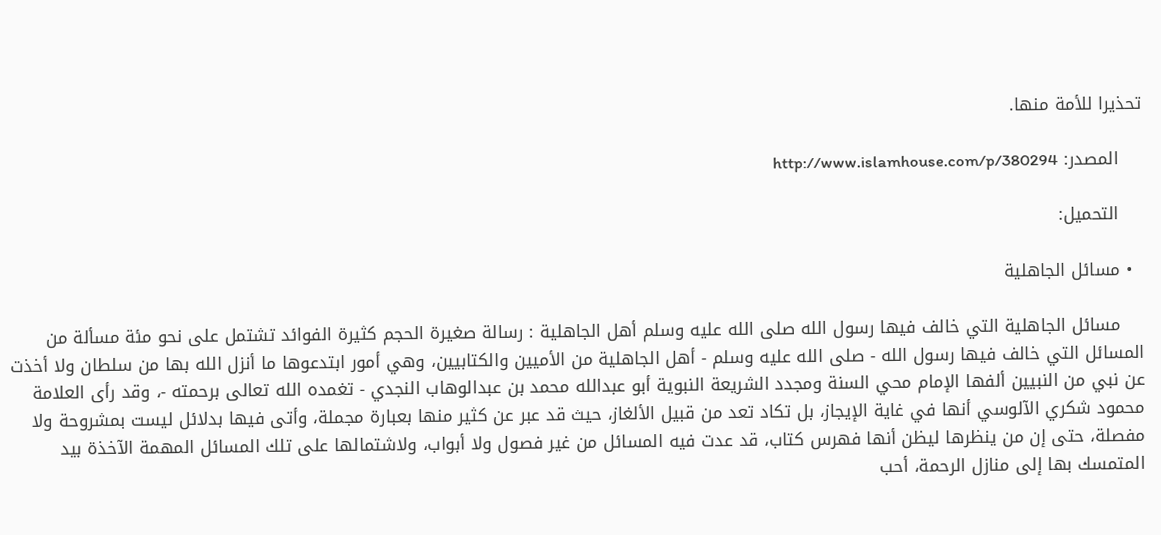تحذيرا للأمة منها.

    المصدر: http://www.islamhouse.com/p/380294

    التحميل:

  • مسائل الجاهلية

    مسائل الجاهلية التي خالف فيها رسول الله صلى الله عليه وسلم أهل الجاهلية : رسالة صغيرة الحجم كثيرة الفوائد تشتمل على نحو مئة مسألة من المسائل التي خالف فيها رسول الله - صلى الله عليه وسلم - أهل الجاهلية من الأميين والكتابيين، وهي أمور ابتدعوها ما أنزل الله بها من سلطان ولا أخذت عن نبي من النبيين ألفها الإمام محي السنة ومجدد الشريعة النبوية أبو عبدالله محمد بن عبدالوهاب النجدي - تغمده الله تعالى برحمته -، وقد رأى العلامة محمود شكري الآلوسي أنها في غاية الإيجاز، بل تكاد تعد من قبيل الألغاز، حيث قد عبر عن كثير منها بعبارة مجملة، وأتى فيها بدلائل ليست بمشروحة ولا مفصلة، حتى إن من ينظرها ليظن أنها فهرس كتاب، قد عدت فيه المسائل من غير فصول ولا أبواب، ولاشتمالها على تلك المسائل المهمة الآخذة بيد المتمسك بها إلى منازل الرحمة، أحب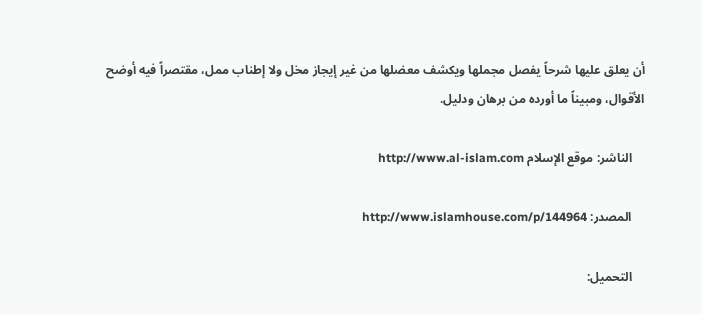أن يعلق عليها شرحاً يفصل مجملها ويكشف معضلها من غير إيجاز مخل ولا إطناب ممل، مقتصراً فيه أوضح الأقوال، ومبيناً ما أورده من برهان ودليل.

    الناشر: موقع الإسلام http://www.al-islam.com

    المصدر: http://www.islamhouse.com/p/144964

    التحميل: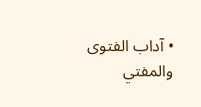• آداب الفتوى والمفتي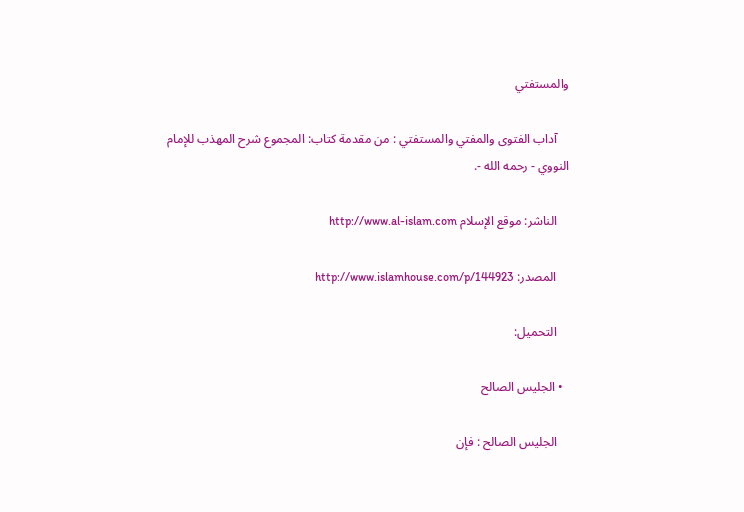والمستفتي

    آداب الفتوى والمفتي والمستفتي : من مقدمة كتاب: المجموع شرح المهذب للإمام النووي - رحمه الله -.

    الناشر: موقع الإسلام http://www.al-islam.com

    المصدر: http://www.islamhouse.com/p/144923

    التحميل:

  • الجليس الصالح

    الجليس الصالح : فإن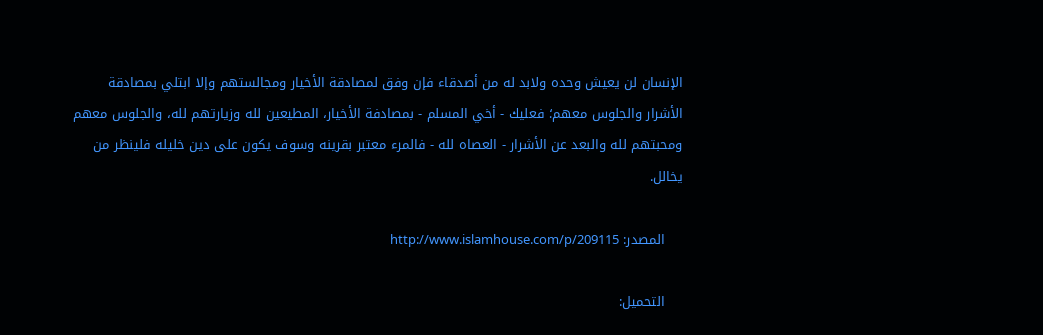الإنسان لن يعيش وحده ولابد له من أصدقاء فإن وفق لمصادقة الأخيار ومجالستهم وإلا ابتلي بمصادقة الأشرار والجلوس معهم؛ فعليك - أخي المسلم - بمصادفة الأخيار، المطيعين لله وزيارتهم لله، والجلوس معهم ومحبتهم لله والبعد عن الأشرار - العصاه لله - فالمرء معتبر بقرينه وسوف يكون على دين خليله فلينظر من يخالل.

    المصدر: http://www.islamhouse.com/p/209115

    التحميل: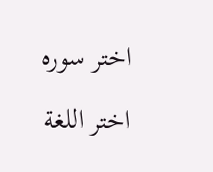اختر سوره

اختر اللغة